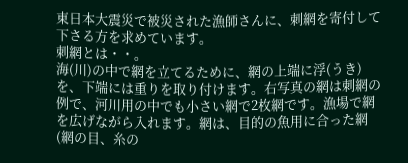東日本大震災で被災された漁師さんに、刺網を寄付して下さる方を求めています。
刺網とは・・。
海(川)の中で網を立てるために、網の上端に浮(うき)を、下端には重りを取り付けます。右写真の網は刺網の例で、河川用の中でも小さい網で2枚網です。漁場で網を広げながら入れます。網は、目的の魚用に合った網(網の目、糸の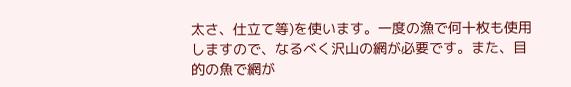太さ、仕立て等)を使います。一度の漁で何十枚も使用しますので、なるべく沢山の網が必要です。また、目的の魚で網が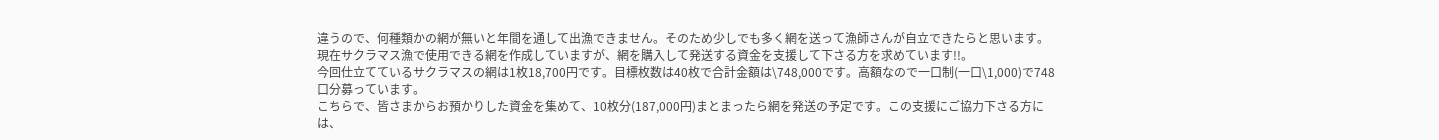違うので、何種類かの網が無いと年間を通して出漁できません。そのため少しでも多く網を送って漁師さんが自立できたらと思います。現在サクラマス漁で使用できる網を作成していますが、網を購入して発送する資金を支援して下さる方を求めています!!。
今回仕立てているサクラマスの網は1枚18,700円です。目標枚数は40枚で合計金額は\748,000です。高額なので一口制(一口\1,000)で748口分募っています。
こちらで、皆さまからお預かりした資金を集めて、10枚分(187,000円)まとまったら網を発送の予定です。この支援にご協力下さる方には、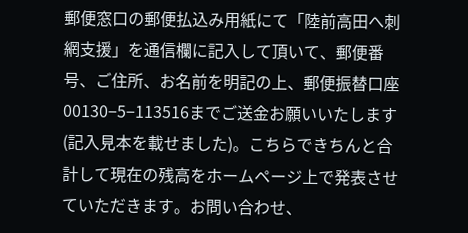郵便窓口の郵便払込み用紙にて「陸前高田へ刺網支援」を通信欄に記入して頂いて、郵便番号、ご住所、お名前を明記の上、郵便振替口座00130−5−113516までご送金お願いいたします(記入見本を載せました)。こちらできちんと合計して現在の残高をホームページ上で発表させていただきます。お問い合わせ、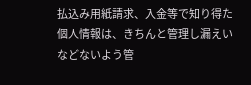払込み用紙請求、入金等で知り得た個人情報は、きちんと管理し漏えいなどないよう管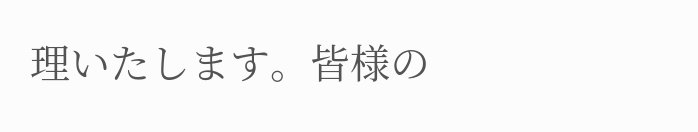理いたします。皆様の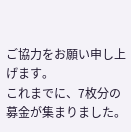ご協力をお願い申し上げます。
これまでに、7枚分の募金が集まりました。